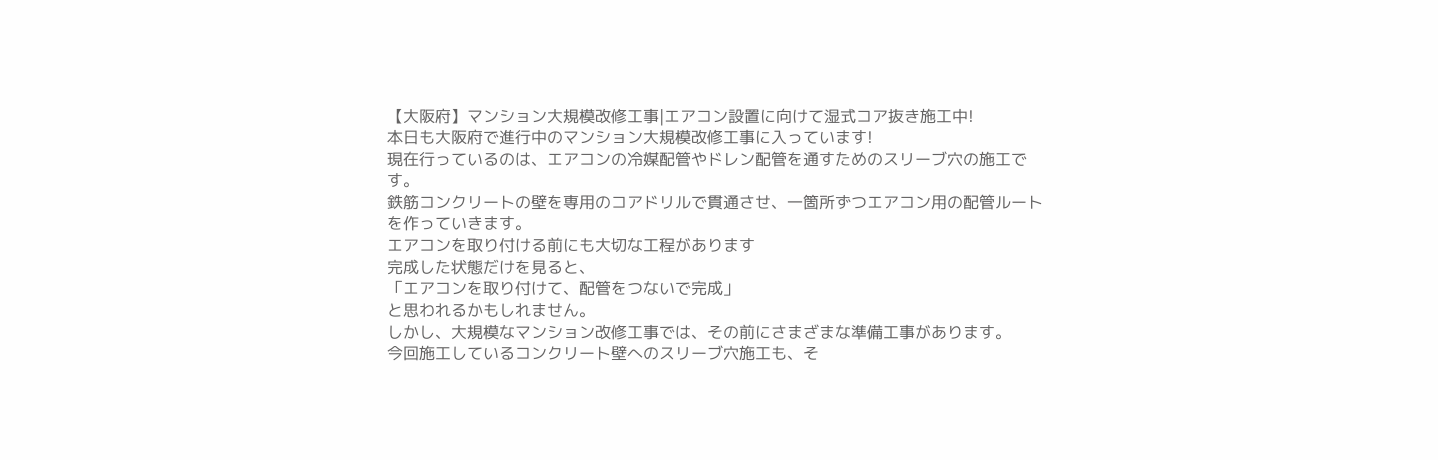【大阪府】マンション大規模改修工事|エアコン設置に向けて湿式コア抜き施工中!
本日も大阪府で進行中のマンション大規模改修工事に入っています!
現在行っているのは、エアコンの冷媒配管やドレン配管を通すためのスリーブ穴の施工です。
鉄筋コンクリートの壁を専用のコアドリルで貫通させ、一箇所ずつエアコン用の配管ルートを作っていきます。
エアコンを取り付ける前にも大切な工程があります
完成した状態だけを見ると、
「エアコンを取り付けて、配管をつないで完成」
と思われるかもしれません。
しかし、大規模なマンション改修工事では、その前にさまざまな準備工事があります。
今回施工しているコンクリート壁へのスリーブ穴施工も、そ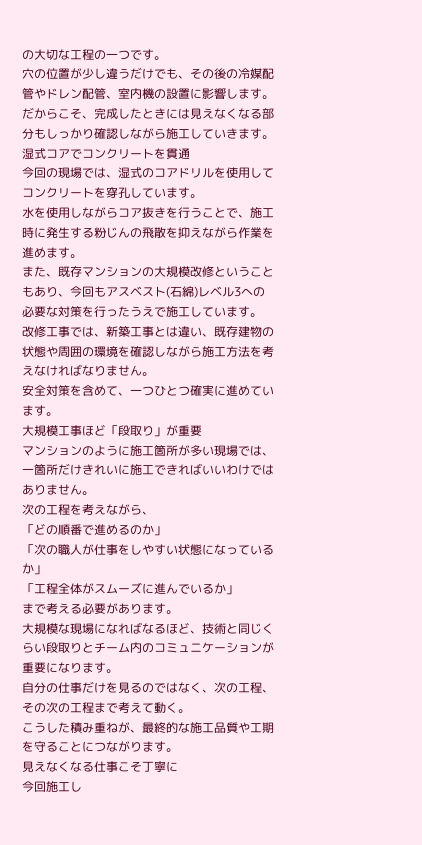の大切な工程の一つです。
穴の位置が少し違うだけでも、その後の冷媒配管やドレン配管、室内機の設置に影響します。
だからこそ、完成したときには見えなくなる部分もしっかり確認しながら施工していきます。
湿式コアでコンクリートを貫通
今回の現場では、湿式のコアドリルを使用してコンクリートを穿孔しています。
水を使用しながらコア抜きを行うことで、施工時に発生する粉じんの飛散を抑えながら作業を進めます。
また、既存マンションの大規模改修ということもあり、今回もアスベスト(石綿)レベル3への必要な対策を行ったうえで施工しています。
改修工事では、新築工事とは違い、既存建物の状態や周囲の環境を確認しながら施工方法を考えなければなりません。
安全対策を含めて、一つひとつ確実に進めています。
大規模工事ほど「段取り」が重要
マンションのように施工箇所が多い現場では、一箇所だけきれいに施工できればいいわけではありません。
次の工程を考えながら、
「どの順番で進めるのか」
「次の職人が仕事をしやすい状態になっているか」
「工程全体がスムーズに進んでいるか」
まで考える必要があります。
大規模な現場になればなるほど、技術と同じくらい段取りとチーム内のコミュニケーションが重要になります。
自分の仕事だけを見るのではなく、次の工程、その次の工程まで考えて動く。
こうした積み重ねが、最終的な施工品質や工期を守ることにつながります。
見えなくなる仕事こそ丁寧に
今回施工し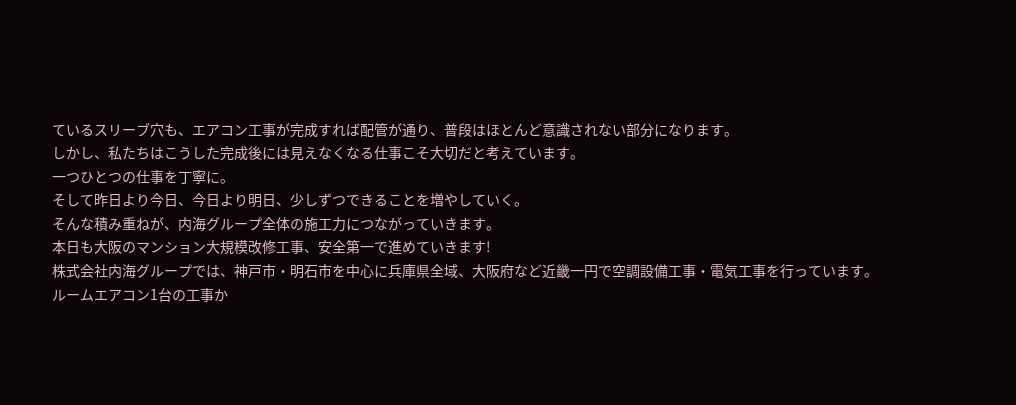ているスリーブ穴も、エアコン工事が完成すれば配管が通り、普段はほとんど意識されない部分になります。
しかし、私たちはこうした完成後には見えなくなる仕事こそ大切だと考えています。
一つひとつの仕事を丁寧に。
そして昨日より今日、今日より明日、少しずつできることを増やしていく。
そんな積み重ねが、内海グループ全体の施工力につながっていきます。
本日も大阪のマンション大規模改修工事、安全第一で進めていきます!
株式会社内海グループでは、神戸市・明石市を中心に兵庫県全域、大阪府など近畿一円で空調設備工事・電気工事を行っています。
ルームエアコン1台の工事か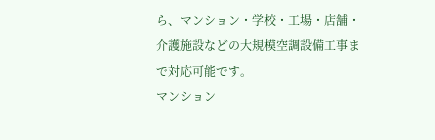ら、マンション・学校・工場・店舗・介護施設などの大規模空調設備工事まで対応可能です。
マンション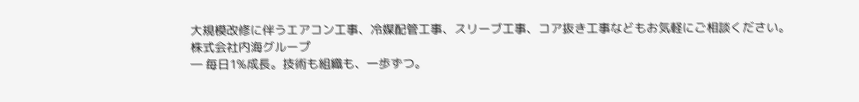大規模改修に伴うエアコン工事、冷媒配管工事、スリーブ工事、コア抜き工事などもお気軽にご相談ください。
株式会社内海グループ
― 毎日1%成長。技術も組織も、一歩ずつ。